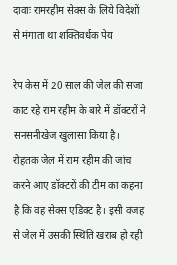दावाः रामरहीम सेक्स के लिये विदेशों से मंगाता था शक्तिवर्धक पेय

रेप केस में 20 साल की जेल की सजा काट रहे राम रहीम के बारे में डॉक्टरों ने सनसनीखेज खुलासा किया है। रोहतक जेल में राम रहीम की जांच करने आए डॉक्टरों की टीम का कहना है कि वह सेक्स एडिक्ट है। इसी वजह से जेल में उसकी स्थिति खराब हो रही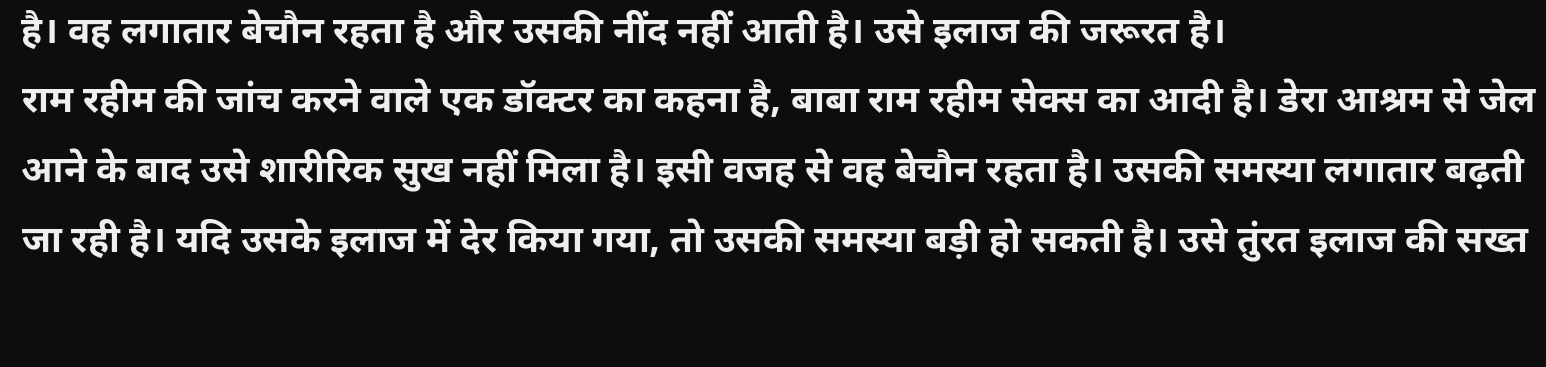है। वह लगातार बेचौन रहता है और उसकी नींद नहीं आती है। उसे इलाज की जरूरत है।
राम रहीम की जांच करने वाले एक डॉक्टर का कहना है, बाबा राम रहीम सेक्स का आदी है। डेरा आश्रम से जेल आने के बाद उसे शारीरिक सुख नहीं मिला है। इसी वजह से वह बेचौन रहता है। उसकी समस्या लगातार बढ़ती जा रही है। यदि उसके इलाज में देर किया गया, तो उसकी समस्या बड़ी हो सकती है। उसे तुंरत इलाज की सख्त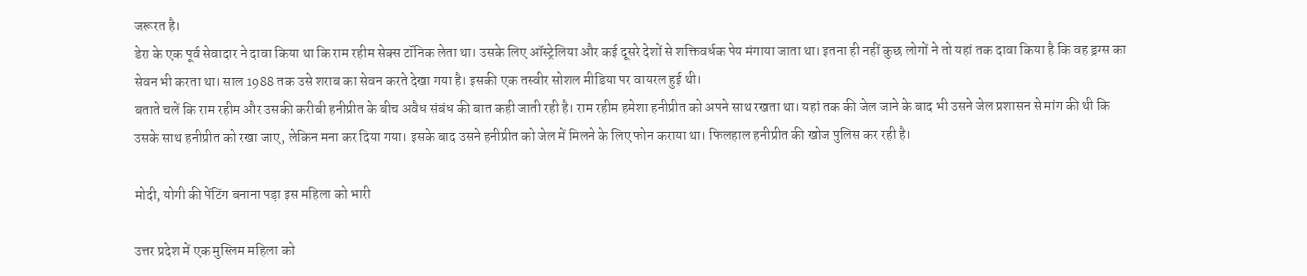जरूरत है।
डेरा के एक पूर्व सेवादार ने दावा किया था कि राम रहीम सेक्स टॉनिक लेता था। उसके लिए ऑस्ट्रेलिया और कई दूसरे देशों से शक्तिवर्धक पेय मंगाया जाता था। इतना ही नहीं कुछ लोगों ने तो यहां तक दावा किया है कि वह ड्रग्स का सेवन भी करता था। साल 1988 तक उसे शराब का सेवन करते देखा गया है। इसकी एक तस्वीर सोशल मीडिया पर वायरल हुई थी।
बताते चलें कि राम रहीम और उसकी करीबी हनीप्रीत के बीच अवैध संबंध की बात कही जाती रही है। राम रहीम हमेशा हनीप्रीत को अपने साथ रखता था। यहां तक की जेल जाने के बाद भी उसने जेल प्रशासन से मांग की थी कि उसके साथ हनीप्रीत को रखा जाए, लेकिन मना कर दिया गया। इसके बाद उसने हनीप्रीत को जेल में मिलने के लिए फोन कराया था। फिलहाल हनीप्रीत की खोज पुलिस कर रही है।

मोदी, योगी की पेंटिंग बनाना पड़ा इस महिला को भारी

उत्तर प्रदेश में एक मुस्लिम महिला को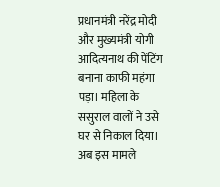प्रधानमंत्री नरेंद्र मोदी और मुख्यमंत्री योगी आदित्यनाथ की पेंटिंग बनाना काफी महंगा पड़ा। महिला के ससुराल वालों ने उसे घर से निकाल दिया। अब इस मामले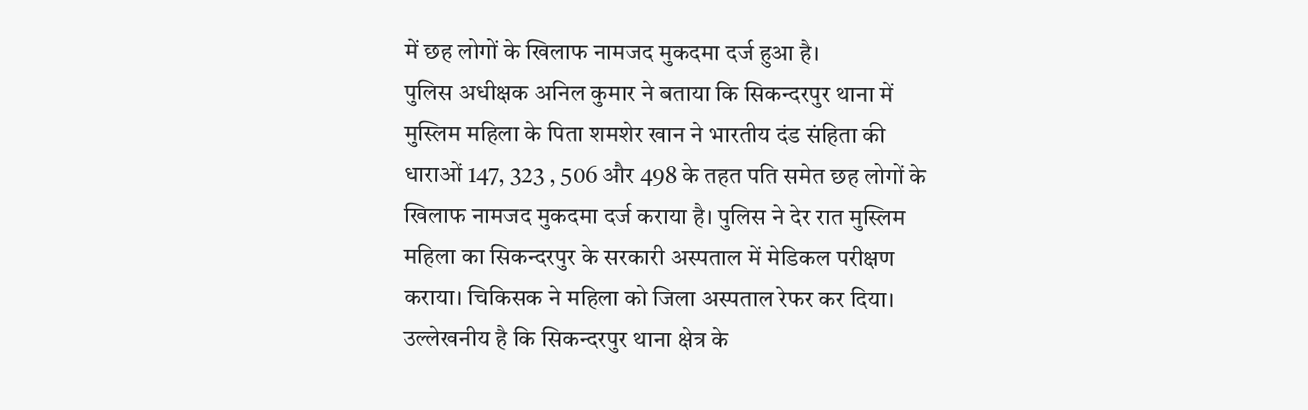में छह लोगों के खिलाफ नामजद मुकदमा दर्ज हुआ है।
पुलिस अधीक्षक अनिल कुमार ने बताया कि सिकन्दरपुर थाना में मुस्लिम महिला के पिता शमशेर खान ने भारतीय दंड संहिता की धाराओं 147, 323 , 506 और 498 के तहत पति समेत छह लोगों के खिलाफ नामजद मुकदमा दर्ज कराया है। पुलिस ने देर रात मुस्लिम महिला का सिकन्दरपुर के सरकारी अस्पताल में मेडिकल परीक्षण कराया। चिकिसक ने महिला को जिला अस्पताल रेफर कर दिया।
उल्लेखनीय है कि सिकन्दरपुर थाना क्षेत्र के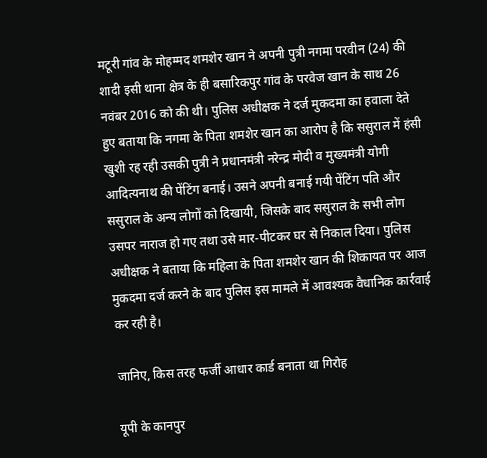मटूरी गांव के मोहम्मद शमशेर खान ने अपनी पुत्री नगमा परवीन (24) की शादी इसी थाना क्षेत्र के ही बसारिकपुर गांव के परवेज खान के साथ 26 नवंबर 2016 को की थी। पुलिस अधीक्षक ने दर्ज मुकदमा का हवाला देते हुए बताया कि नगमा के पिता शमशेर खान का आरोप है कि ससुराल में हंसी खुशी रह रही उसकी पुत्री ने प्रधानमंत्री नरेन्द्र मोदी व मुख्यमंत्री योगी आदित्यनाथ की पेंटिंग बनाई। उसने अपनी बनाई गयी पेंटिंग पति और ससुराल के अन्य लोगों को दिखायी, जिसके बाद ससुराल के सभी लोग उसपर नाराज हो गए तथा उसे मार-पीटकर घर से निकाल दिया। पुलिस अधीक्षक ने बताया कि महिला के पिता शमशेर खान की शिकायत पर आज मुकदमा दर्ज करने के बाद पुलिस इस मामले में आवश्यक वैधानिक कार्रवाई कर रही है।

जानिए, किस तरह फर्जी आधार कार्ड बनाता था गिरोह

यूपी के कानपुर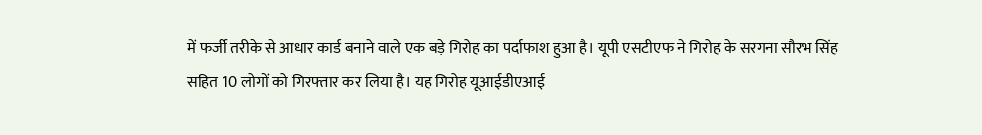में फर्जी तरीके से आधार कार्ड बनाने वाले एक बड़े गिरोह का पर्दाफाश हुआ है। यूपी एसटीएफ ने गिरोह के सरगना सौरभ सिंह सहित 10 लोगों को गिरफ्तार कर लिया है। यह गिरोह यूआईडीएआई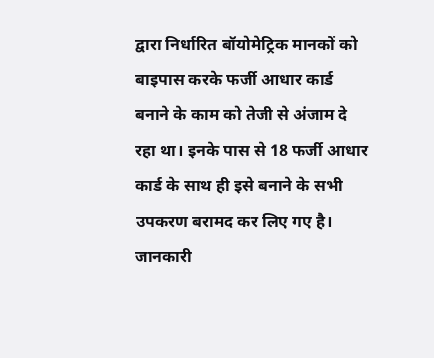द्वारा निर्धारित बॉयोमेट्रिक मानकों को बाइपास करके फर्जी आधार कार्ड बनाने के काम को तेजी से अंजाम दे रहा था। इनके पास से 18 फर्जी आधार कार्ड के साथ ही इसे बनाने के सभी उपकरण बरामद कर लिए गए है।
जानकारी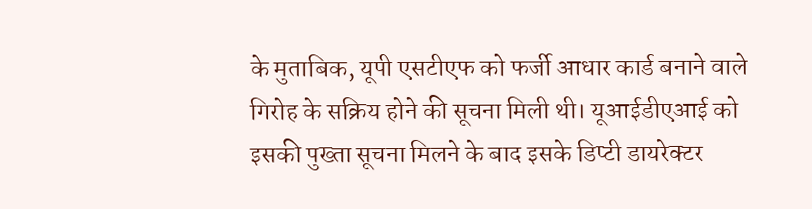के मुताबिक, यूपी एसटीएफ को फर्जी आधार कार्ड बनाने वाले गिरोह के सक्रिय होने की सूचना मिली थी। यूआईडीएआई को इसकी पुख्ता सूचना मिलने के बाद इसके डिप्टी डायरेक्टर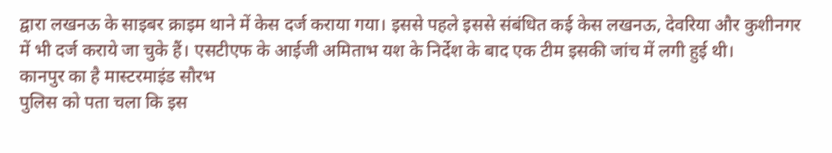द्वारा लखनऊ के साइबर क्राइम थाने में केस दर्ज कराया गया। इससे पहले इससे संबंधित कई केस लखनऊ, देवरिया और कुशीनगर में भी दर्ज कराये जा चुके हैं। एसटीएफ के आईजी अमिताभ यश के निर्देश के बाद एक टीम इसकी जांच में लगी हुई थी।
कानपुर का है मास्टरमाइंड सौरभ
पुलिस को पता चला कि इस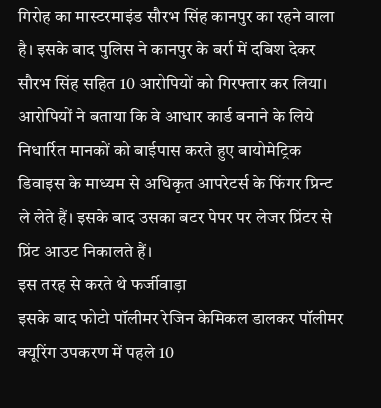गिरोह का मास्टरमाइंड सौरभ सिंह कानपुर का रहने वाला है। इसके बाद पुलिस ने कानपुर के बर्रा में दबिश देकर सौरभ सिंह सहित 10 आरोपियों को गिरफ्तार कर लिया। आरोपियों ने बताया कि वे आधार कार्ड बनाने के लिये निधार्रित मानकों को बाईपास करते हुए बायोमेट्रिक डिवाइस के माध्यम से अधिकृत आपरेटर्स के फिंगर प्रिन्ट ले लेते हैं। इसके बाद उसका बटर पेपर पर लेजर प्रिंटर से प्रिंट आउट निकालते हैं।
इस तरह से करते थे फर्जीवाड़ा
इसके बाद फोटो पॉलीमर रेजिन केमिकल डालकर पॉलीमर क्यूरिंग उपकरण में पहले 10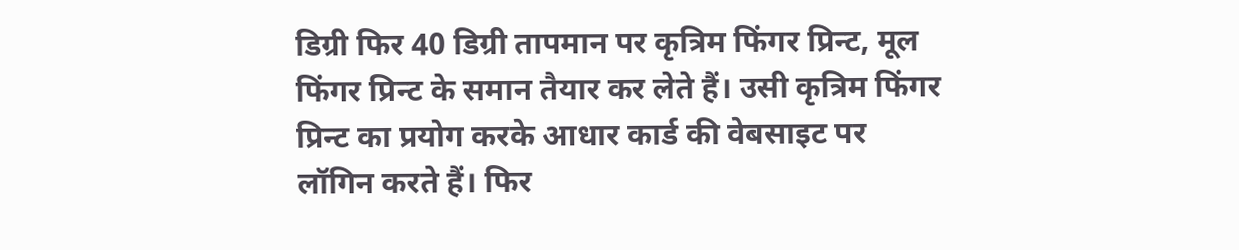डिग्री फिर 40 डिग्री तापमान पर कृत्रिम फिंगर प्रिन्ट, मूल फिंगर प्रिन्ट के समान तैयार कर लेते हैं। उसी कृत्रिम फिंगर प्रिन्ट का प्रयोग करके आधार कार्ड की वेबसाइट पर लॉगिन करते हैं। फिर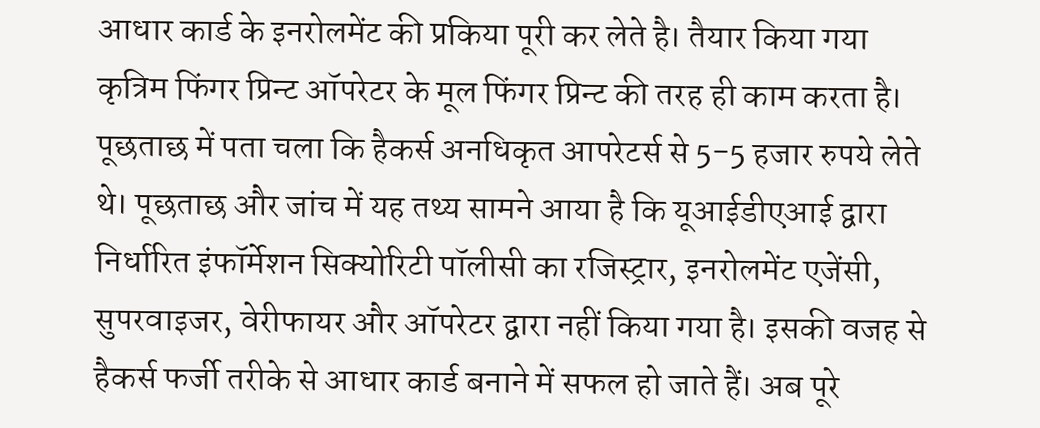आधार कार्ड के इनरोलमेंट की प्रकिया पूरी कर लेते है। तैयार किया गया कृत्रिम फिंगर प्रिन्ट ऑपरेटर के मूल फिंगर प्रिन्ट की तरह ही काम करता है।
पूछताछ में पता चला कि हैकर्स अनधिकृत आपरेटर्स से 5-5 हजार रुपये लेते थे। पूछताछ और जांच में यह तथ्य सामने आया है कि यूआईडीएआई द्वारा निर्धारित इंफॉर्मेशन सिक्योरिटी पॉलीसी का रजिस्ट्रार, इनरोलमेंट एजेंसी, सुपरवाइजर, वेरीफायर और ऑपरेटर द्वारा नहीं किया गया है। इसकी वजह से हैकर्स फर्जी तरीके से आधार कार्ड बनाने में सफल हो जाते हैं। अब पूरे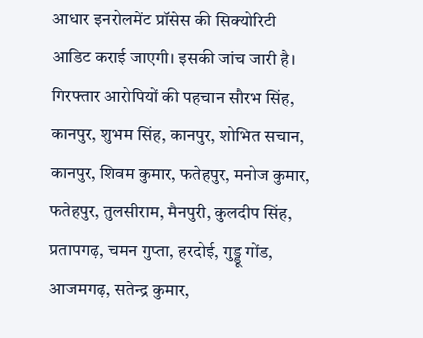आधार इनरोलमेंट प्रॉसेस की सिक्योरिटी आडिट कराई जाएगी। इसकी जांच जारी है। गिरफ्तार आरोपियों की पहचान सौरभ सिंह, कानपुर, शुभम सिंह, कानपुर, शोभित सचान, कानपुर, शिवम कुमार, फतेहपुर, मनोज कुमार, फतेहपुर, तुलसीराम, मैनपुरी, कुलदीप सिंह, प्रतापगढ़, चमन गुप्ता, हरदोई, गुड्डू गोंड, आजमगढ़, सतेन्द्र कुमार,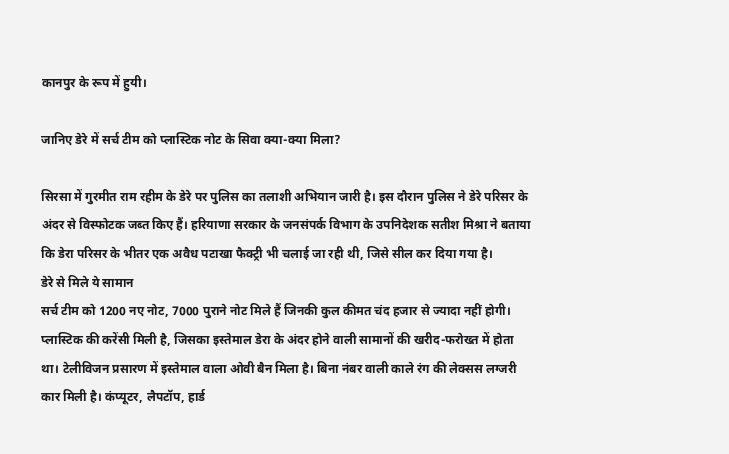कानपुर के रूप में हुयी।

जानिए डेरे में सर्च टीम को प्लास्टिक नोट के सिवा क्या-क्या मिला?

सिरसा में गुरमीत राम रहीम के डेरे पर पुलिस का तलाशी अभियान जारी है। इस दौरान पुलिस ने डेरे परिसर के अंदर से विस्फोटक जब्त किए हैं। हरियाणा सरकार के जनसंपर्क विभाग के उपनिदेशक सतीश मिश्रा ने बताया कि डेरा परिसर के भीतर एक अवैध पटाखा फैक्ट्री भी चलाई जा रही थी, जिसे सील कर दिया गया है।
डेरे से मिले ये सामान
सर्च टीम को 1200 नए नोट, 7000 पुराने नोट मिले हैं जिनकी कुल कीमत चंद हजार से ज्यादा नहीं होगी। प्लास्टिक की करेंसी मिली है, जिसका इस्तेमाल डेरा के अंदर होने वाली सामानों की खरीद-फरोख्त में होता था। टेलीविजन प्रसारण में इस्तेमाल वाला ओवी बैन मिला है। बिना नंबर वाली काले रंग की लेक्सस लग्जरी कार मिली है। कंप्यूटर, लैपटॉप, हार्ड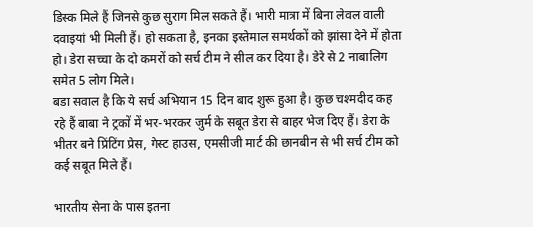डिस्क मिले हैं जिनसे कुछ सुराग मिल सकते हैं। भारी मात्रा में बिना लेवल वाली दवाइयां भी मिली हैं। हो सकता है, इनका इस्तेमाल समर्थकों को झांसा देने में होता हो। डेरा सच्चा के दो कमरों को सर्च टीम ने सील कर दिया है। डेरे से 2 नाबालिग समेत 5 लोग मिले।
बडा सवाल है कि ये सर्च अभियान 15 दिन बाद शुरू हुआ है। कुछ चश्मदीद कह रहे हैं बाबा ने ट्रकों में भर-भरकर जुर्म के सबूत डेरा से बाहर भेज दिए हैं। डेरा के भीतर बने प्रिंटिंग प्रेस, गेस्ट हाउस, एमसीजी मार्ट की छानबीन से भी सर्च टीम को कई सबूत मिले हैं।

भारतीय सेना के पास इतना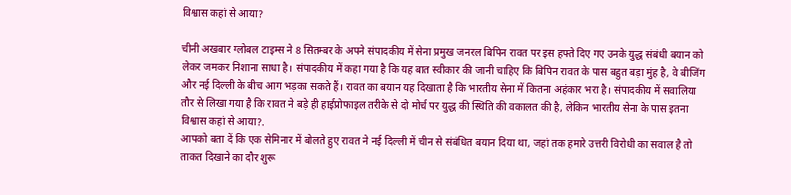विश्वास कहां से आया?

चीनी अखबार ग्लोबल टाइम्स ने 8 सितम्बर के अपने संपादकीय में सेना प्रमुख जनरल बिपिन रावत पर इस हफ्ते दिए गए उनके युद्ध संबंधी बयान को लेकर जमकर निशाना साधा है। संपादकीय में कहा गया है कि यह बात स्वीकार की जानी चाहिए कि बिपिन रावत के पास बहुत बड़ा मुंह है, वे बीजिंग और नई दिल्ली के बीच आग भड़का सकते हैं। रावत का बयान यह दिखाता है कि भारतीय सेना में कितना अहंकार भरा है। संपादकीय में सवालिया तौर से लिखा गया है कि रावत ने बड़े ही हाईप्रोफाइल तरीके से दो मोर्च पर युद्ध की स्थिति की वकालत की है, लेकिन भारतीय सेना के पास इतना विश्वास कहां से आया?.
आपको बता दें कि एक सेमिनार में बोलते हुए रावत ने नई दिल्ली में चीन से संबंधित बयान दिया था, जहां तक हमारे उत्तरी विरोधी का सवाल है तो ताकत दिखाने का दौर शुरू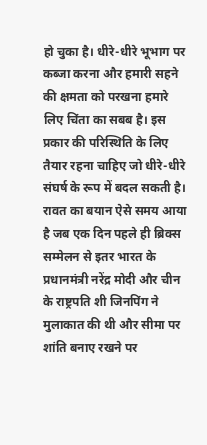हो चुका है। धीरे-धीरे भूभाग पर कब्जा करना और हमारी सहने की क्षमता को परखना हमारे लिए चिंता का सबब है। इस प्रकार की परिस्थिति के लिए तैयार रहना चाहिए जो धीरे-धीरे संघर्ष के रूप में बदल सकती है।
रावत का बयान ऐसे समय आया है जब एक दिन पहले ही ब्रिक्स सम्मेलन से इतर भारत के प्रधानमंत्री नरेंद्र मोदी और चीन के राष्ट्रपति शी जिनपिंग ने मुलाकात की थी और सीमा पर शांति बनाए रखने पर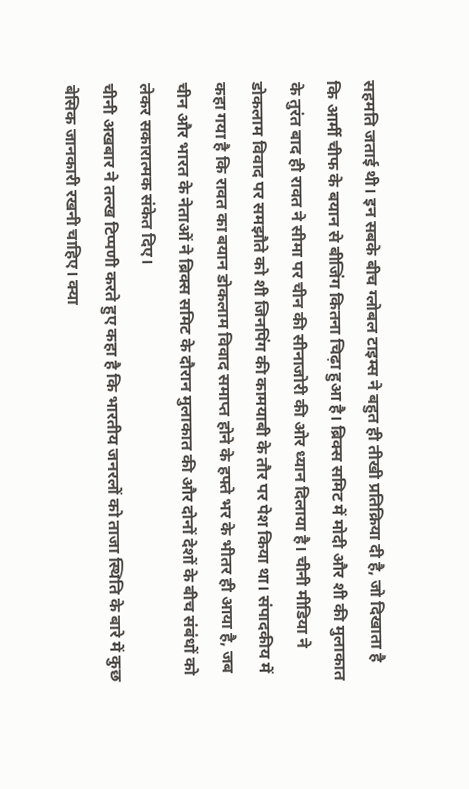सहमति जताई थी। इन सबके बीच ग्लोबल टाइम्स ने बहुत ही तीखी प्रतिक्रिया दी है, जो दिखाता है कि आर्मी चीफ के बयान से बीजिंग कितना चिढ़ा हुआ है। ब्रिक्स समिट में मोदी और शी की मुलाकात के तुरंत बाद ही रावत ने सीमा पर चीन की सीनाजोरी की ओर ध्यान दिलाया है। चीनी मीडिया ने डोकलाम विवाद पर समझौते को शी जिनपिंग की कामयाबी के तौर पर पेश किया था। संपादकीय में कहा गया है कि रावत का बयान डोकलाम विवाद समाप्त होने के हफ्ते भर के भीतर ही आया है, जब चीन और भारत के नेताओं ने ब्रिक्स समिट के दौरान मुलाकात की और दोनों देशों के बीच संबंधों को लेकर सकारात्मक संकेत दिए।
चीनी अखबार ने तल्ख टिप्पणी करते हुए कहा है कि भारतीय जनरलों को ताजा स्थिति के बारे में कुछ बेसिक जानकारी रखनी चाहिए। क्या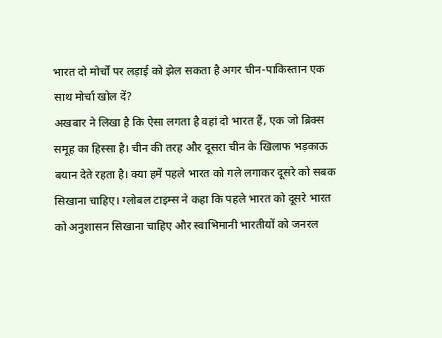भारत दो मोर्चों पर लड़ाई को झेल सकता है अगर चीन-पाकिस्तान एक साथ मोर्चा खोल दें?
अखबार ने लिखा है कि ऐसा लगता है वहां दो भारत हैं, एक जो ब्रिक्स समूह का हिस्सा है। चीन की तरह और दूसरा चीन के खिलाफ भड़काऊ बयान देते रहता है। क्या हमें पहले भारत को गले लगाकर दूसरे को सबक सिखाना चाहिए। ग्लोबल टाइम्स ने कहा कि पहले भारत को दूसरे भारत को अनुशासन सिखाना चाहिए और स्वाभिमानी भारतीयों को जनरल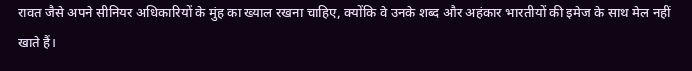रावत जैसे अपने सीनियर अधिकारियों के मुंह का ख्याल रखना चाहिए, क्योंकि वे उनके शब्द और अहंकार भारतीयों की इमेज के साथ मेल नहीं खाते हैं।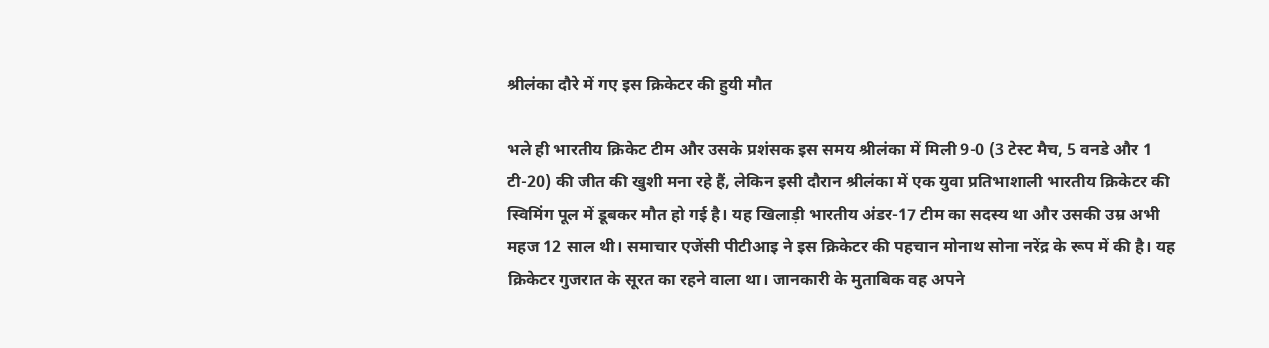श्रीलंका दौरे में गए इस क्रिकेटर की हुयी मौत

भले ही भारतीय क्रिकेट टीम और उसके प्रशंसक इस समय श्रीलंका में मिली 9-0 (3 टेस्ट मैच, 5 वनडे और 1 टी-20) की जीत की खुशी मना रहे हैं, लेकिन इसी दौरान श्रीलंका में एक युवा प्रतिभाशाली भारतीय क्रिकेटर की स्विमिंग पूल में डूबकर मौत हो गई है। यह खिलाड़ी भारतीय अंडर-17 टीम का सदस्य था और उसकी उम्र अभी महज 12 साल थी। समाचार एजेंसी पीटीआइ ने इस क्रिकेटर की पहचान मोनाथ सोना नरेंद्र के रूप में की है। यह क्रिकेटर गुजरात के सूरत का रहने वाला था। जानकारी के मुताबिक वह अपने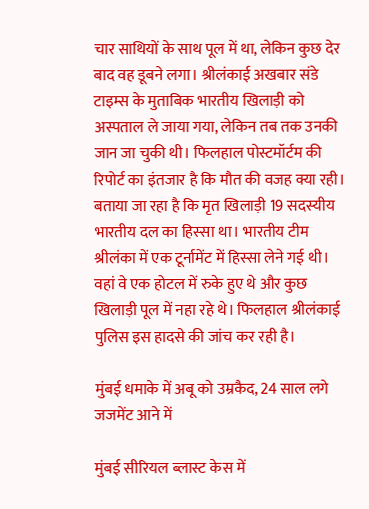चार साथियों के साथ पूल में था, लेकिन कुछ देर बाद वह डूबने लगा। श्रीलंकाई अखबार संडे टाइम्स के मुताबिक भारतीय खिलाड़ी को अस्पताल ले जाया गया, लेकिन तब तक उनकी जान जा चुकी थी। फिलहाल पोस्टमॉर्टम की रिपोर्ट का इंतजार है कि मौत की वजह क्या रही। बताया जा रहा है कि मृत खिलाड़ी 19 सदस्यीय भारतीय दल का हिस्सा था। भारतीय टीम श्रीलंका में एक टूर्नामेंट में हिस्सा लेने गई थी। वहां वे एक होटल में रुके हुए थे और कुछ खिलाड़ी पूल में नहा रहे थे। फिलहाल श्रीलंकाई पुलिस इस हादसे की जांच कर रही है।

मुंबई धमाके में अबू को उम्रकैद, 24 साल लगे जजमेंट आने में

मुंबई सीरियल ब्लास्ट केस में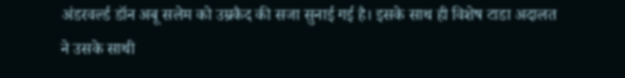अंडरवर्ल्ड डॉन अबू सलेम को उम्रकैद की सजा सुनाई गई है। इसके साथ ही विशेष टाडा अदालत ने उसके साथी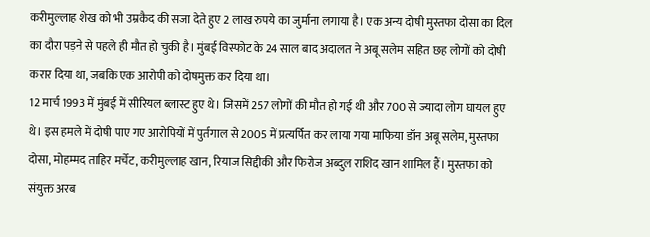करीमुल्लाह शेख को भी उम्रकैद की सजा देते हुए 2 लाख रुपये का जुर्माना लगाया है। एक अन्य दोषी मुस्तफा दोसा का दिल का दौरा पड़ने से पहले ही मौत हो चुकी है। मुंबई विस्फोट के 24 साल बाद अदालत ने अबू सलेम सहित छह लोगों को दोषी करार दिया था, जबकि एक आरोपी को दोषमुक्त कर दिया था।
12 मार्च 1993 में मुंबई में सीरियल ब्लास्ट हुए थे। जिसमें 257 लोगों की मौत हो गई थी और 700 से ज्यादा लोग घायल हुए थे। इस हमले में दोषी पाए गए आरोपियों में पुर्तगाल से 2005 में प्रत्यर्पित कर लाया गया माफिया डॉन अबू सलेम, मुस्तफा दोसा, मोहम्मद ताहिर मर्चेट, करीमुल्लाह खान, रियाज सिद्दीकी और फिरोज अब्दुल राशिद खान शामिल हैं। मुस्तफा को संयुक्त अरब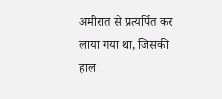अमीरात से प्रत्यर्पित कर लाया गया था, जिसकी हाल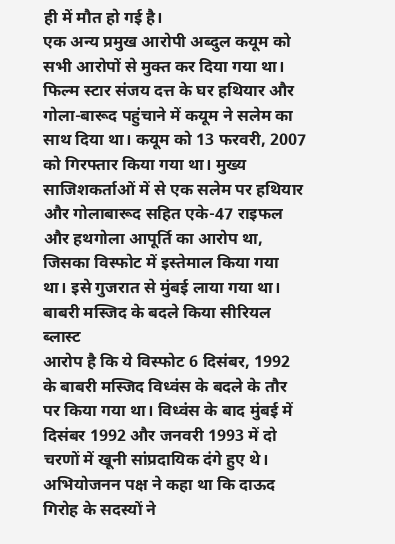ही में मौत हो गई है।
एक अन्य प्रमुख आरोपी अब्दुल कयूम को सभी आरोपों से मुक्त कर दिया गया था। फिल्म स्टार संजय दत्त के घर हथियार और गोला-बारूद पहुंचाने में कयूम ने सलेम का साथ दिया था। कयूम को 13 फरवरी, 2007 को गिरफ्तार किया गया था। मुख्य साजिशकर्ताओं में से एक सलेम पर हथियार और गोलाबारूद सहित एके-47 राइफल और हथगोला आपूर्ति का आरोप था, जिसका विस्फोट में इस्तेमाल किया गया था। इसे गुजरात से मुंबई लाया गया था।
बाबरी मस्जिद के बदले किया सीरियल ब्लास्ट
आरोप है कि ये विस्फोट 6 दिसंबर, 1992 के बाबरी मस्जिद विध्वंस के बदले के तौर पर किया गया था। विध्वंस के बाद मुंबई में दिसंबर 1992 और जनवरी 1993 में दो चरणों में खूनी सांप्रदायिक दंगे हुए थे। अभियोजनन पक्ष ने कहा था कि दाऊद गिरोह के सदस्यों ने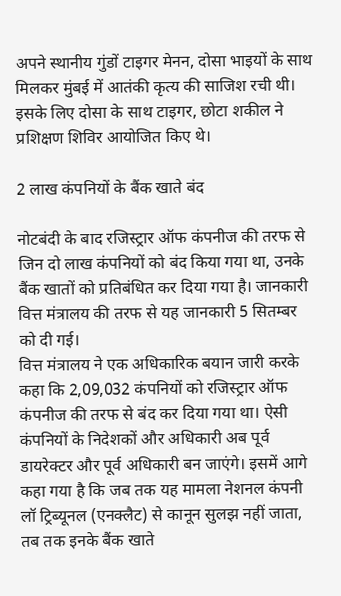अपने स्थानीय गुंडों टाइगर मेनन, दोसा भाइयों के साथ मिलकर मुंबई में आतंकी कृत्य की साजिश रची थी। इसके लिए दोसा के साथ टाइगर, छोटा शकील ने प्रशिक्षण शिविर आयोजित किए थे।

2 लाख कंपनियों के बैंक खाते बंद

नोटबंदी के बाद रजिस्ट्रार ऑफ कंपनीज की तरफ से जिन दो लाख कंपनियों को बंद किया गया था, उनके बैंक खातों को प्रतिबंधित कर दिया गया है। जानकारी वित्त मंत्रालय की तरफ से यह जानकारी 5 सितम्बर को दी गई।
वित्त मंत्रालय ने एक अधिकारिक बयान जारी करके कहा कि 2,09,032 कंपनियों को रजिस्ट्रार ऑफ कंपनीज की तरफ से बंद कर दिया गया था। ऐसी कंपनियों के निदेशकों और अधिकारी अब पूर्व डायरेक्टर और पूर्व अधिकारी बन जाएंगे। इसमें आगे कहा गया है कि जब तक यह मामला नेशनल कंपनी लॉ ट्रिब्यूनल (एनक्लैट) से कानून सुलझ नहीं जाता, तब तक इनके बैंक खाते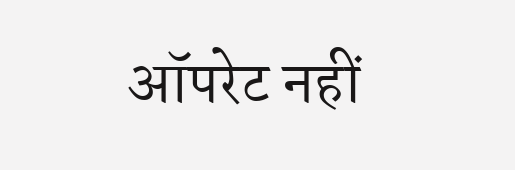ऑपरेट नहीं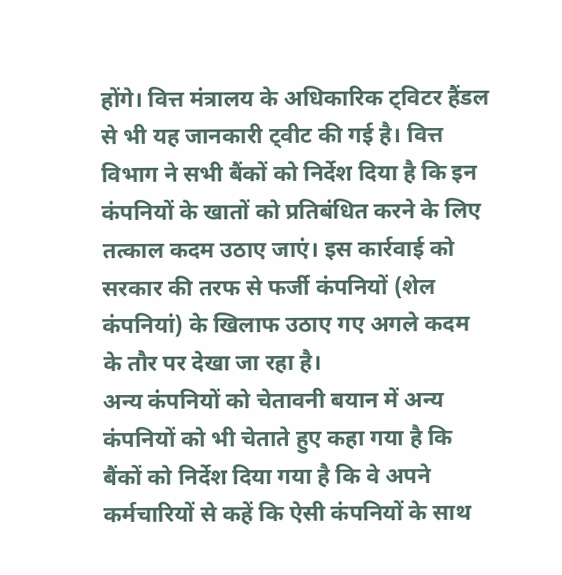होंगे। वित्त मंत्रालय के अधिकारिक ट्विटर हैंडल से भी यह जानकारी ट्वीट की गई है। वित्त विभाग ने सभी बैंकों को निर्देश दिया है कि इन कंपनियों के खातों को प्रतिबंधित करने के लिए तत्काल कदम उठाए जाएं। इस कार्रवाई को सरकार की तरफ से फर्जी कंपनियों (शेल कंपनियां) के खिलाफ उठाए गए अगले कदम के तौर पर देखा जा रहा है।
अन्य कंपनियों को चेतावनी बयान में अन्य कंपनियों को भी चेताते हुए कहा गया है कि बैंकों को निर्देश दिया गया है कि वे अपने कर्मचारियों से कहें कि ऐसी कंपनियों के साथ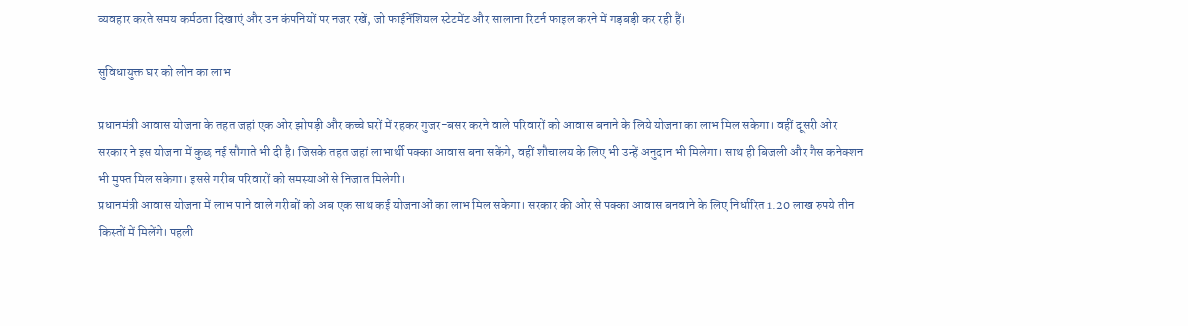व्यवहार करते समय कर्मठता दिखाएं और उन कंपनियों पर नजर रखें, जो फाईनेंशियल स्टेटमेंट और सालाना रिटर्न फाइल करने में गड़बड़ी कर रही हैं।

सुविधायुक्त घर को लोन का लाभ

प्रधानमंत्री आवास योजना के तहत जहां एक ओर झोपड़ी और कच्चे घरों में रहकर गुजर-बसर करने वाले परिवारों को आवास बनाने के लिये योजना का लाभ मिल सकेगा। वहीं दूसरी ओर सरकार ने इस योजना में कुछ नई सौगाते भी दी है। जिसके तहत जहां लाभार्थी पक्का आवास बना सकेंगे, वहीं शौचालय के लिए भी उन्हें अनुदान भी मिलेगा। साथ ही बिजली और गैस कनेक्शन भी मुफ्त मिल सकेगा। इससे गरीब परिवारों को समस्याओं से निजात मिलेगी।
प्रधानमंत्री आवास योजना में लाभ पाने वाले गरीबों को अब एक साथ कई योजनाओं का लाभ मिल सकेगा। सरकार की ओर से पक्का आवास बनवाने के लिए निर्धारित 1.20 लाख रुपये तीन किस्तों में मिलेंगे। पहली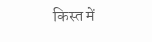किस्त में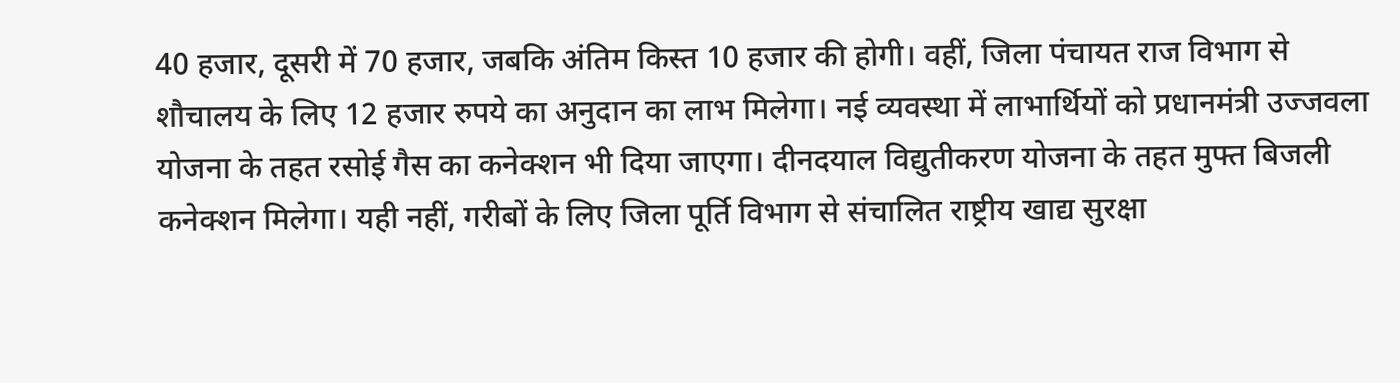40 हजार, दूसरी में 70 हजार, जबकि अंतिम किस्त 10 हजार की होगी। वहीं, जिला पंचायत राज विभाग से शौचालय के लिए 12 हजार रुपये का अनुदान का लाभ मिलेगा। नई व्यवस्था में लाभार्थियों को प्रधानमंत्री उज्जवला योजना के तहत रसोई गैस का कनेक्शन भी दिया जाएगा। दीनदयाल विद्युतीकरण योजना के तहत मुफ्त बिजली कनेक्शन मिलेगा। यही नहीं, गरीबों के लिए जिला पूर्ति विभाग से संचालित राष्ट्रीय खाद्य सुरक्षा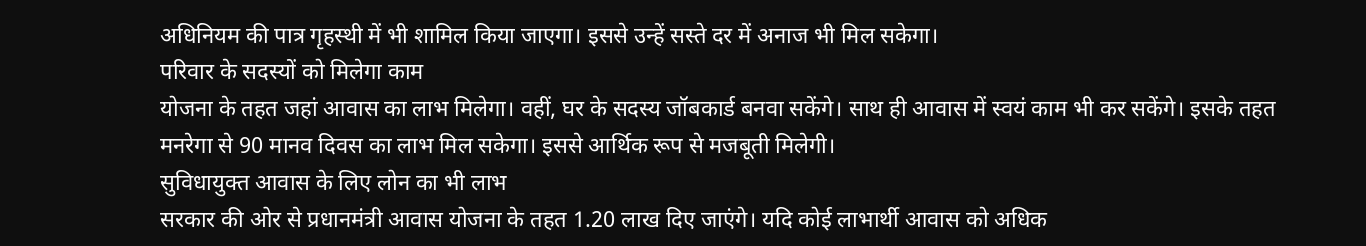अधिनियम की पात्र गृहस्थी में भी शामिल किया जाएगा। इससे उन्हें सस्ते दर में अनाज भी मिल सकेगा।
परिवार के सदस्यों को मिलेगा काम
योजना के तहत जहां आवास का लाभ मिलेगा। वहीं, घर के सदस्य जॉबकार्ड बनवा सकेंगे। साथ ही आवास में स्वयं काम भी कर सकेंगे। इसके तहत मनरेगा से 90 मानव दिवस का लाभ मिल सकेगा। इससे आर्थिक रूप से मजबूती मिलेगी।
सुविधायुक्त आवास के लिए लोन का भी लाभ
सरकार की ओर से प्रधानमंत्री आवास योजना के तहत 1.20 लाख दिए जाएंगे। यदि कोई लाभार्थी आवास को अधिक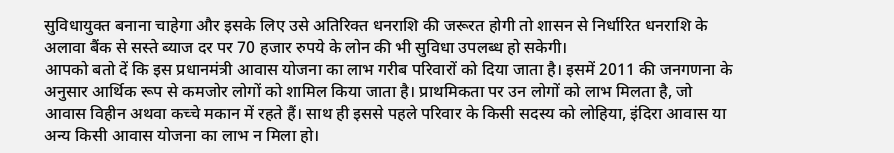सुविधायुक्त बनाना चाहेगा और इसके लिए उसे अतिरिक्त धनराशि की जरूरत होगी तो शासन से निर्धारित धनराशि के अलावा बैंक से सस्ते ब्याज दर पर 70 हजार रुपये के लोन की भी सुविधा उपलब्ध हो सकेगी।
आपको बतो दें कि इस प्रधानमंत्री आवास योजना का लाभ गरीब परिवारों को दिया जाता है। इसमें 2011 की जनगणना के अनुसार आर्थिक रूप से कमजोर लोगों को शामिल किया जाता है। प्राथमिकता पर उन लोगों को लाभ मिलता है, जो आवास विहीन अथवा कच्चे मकान में रहते हैं। साथ ही इससे पहले परिवार के किसी सदस्य को लोहिया, इंदिरा आवास या अन्य किसी आवास योजना का लाभ न मिला हो।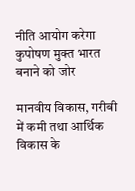नीति आयोग करेगा कुपोषण मुक्त भारत बनाने को जोर

मानवीय विकास, गरीबी में कमी तथा आर्थिक विकास के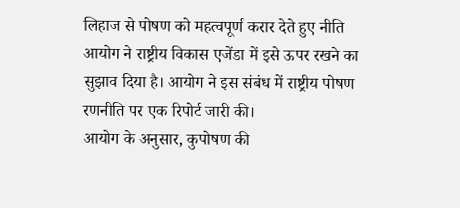लिहाज से पोषण को महत्वपूर्ण करार देते हुए नीति आयोग ने राष्ट्रीय विकास एजेंडा में इसे ऊपर रखने का सुझाव दिया है। आयोग ने इस संबंध में राष्ट्रीय पोषण रणनीति पर एक रिपोर्ट जारी की।
आयोग के अनुसार, कुपोषण की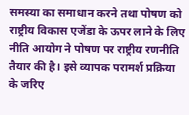समस्या का समाधान करने तथा पोषण को राष्ट्रीय विकास एजेंडा के ऊपर लाने के लिए नीति आयोग ने पोषण पर राष्ट्रीय रणनीति तैयार की है। इसे व्यापक परामर्श प्रक्रिया के जरिए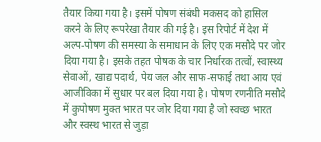तैयार किया गया है। इसमें पोषण संबंधी मकसद को हासिल करने के लिए रूपरेखा तैयार की गई है। इस रिपोर्ट में देश में अल्प-पोषण की समस्या के समाधान के लिए एक मसौदे पर जोर दिया गया है। इसके तहत पोषक के चार निर्धारक तत्वों, स्वास्थ्य सेवाओं, खाद्य पदार्थ, पेय जल और साफ-सफाई तथा आय एवं आजीविका में सुधार पर बल दिया गया है। पोषण रणनीति मसौदे में कुपोषण मुक्त भारत पर जोर दिया गया है जो स्वच्छ भारत और स्वस्थ भारत से जुड़ा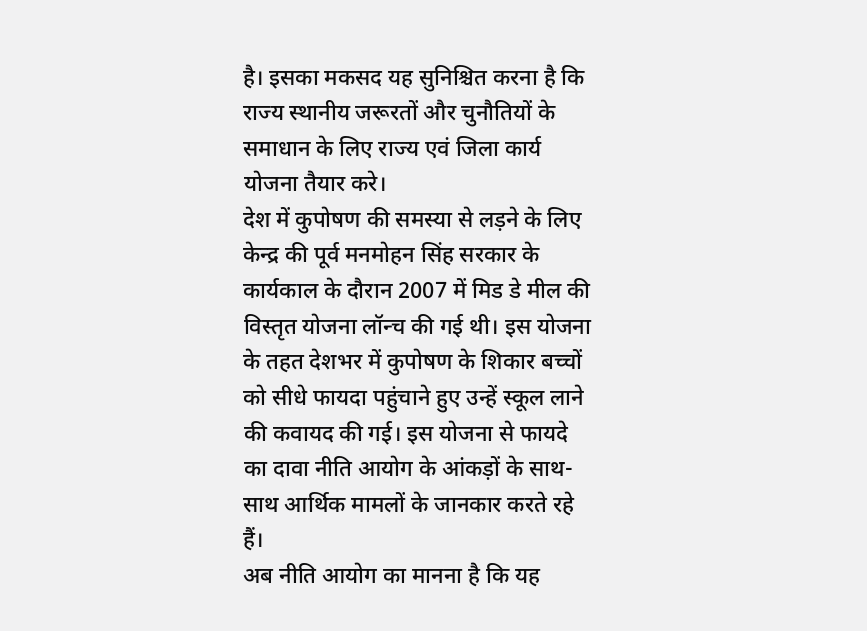है। इसका मकसद यह सुनिश्चित करना है कि राज्य स्थानीय जरूरतों और चुनौतियों के समाधान के लिए राज्य एवं जिला कार्य योजना तैयार करे।
देश में कुपोषण की समस्या से लड़ने के लिए केन्द्र की पूर्व मनमोहन सिंह सरकार के कार्यकाल के दौरान 2007 में मिड डे मील की विस्तृत योजना लॉन्च की गई थी। इस योजना के तहत देशभर में कुपोषण के शिकार बच्चों को सीधे फायदा पहुंचाने हुए उन्हें स्कूल लाने की कवायद की गई। इस योजना से फायदे का दावा नीति आयोग के आंकड़ों के साथ-साथ आर्थिक मामलों के जानकार करते रहे हैं।
अब नीति आयोग का मानना है कि यह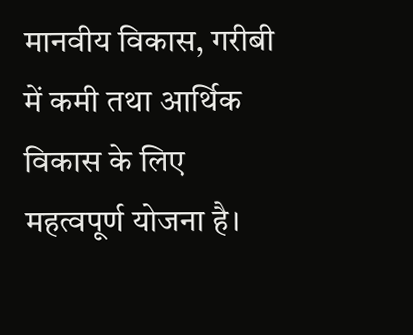मानवीय विकास, गरीबी में कमी तथा आर्थिक विकास के लिए महत्वपूर्ण योजना है।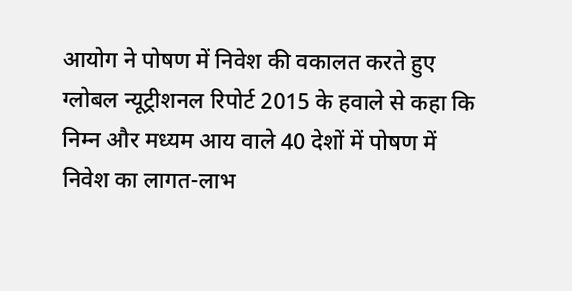आयोग ने पोषण में निवेश की वकालत करते हुए ग्लोबल न्यूट्रीशनल रिपोर्ट 2015 के हवाले से कहा कि निम्न और मध्यम आय वाले 40 देशों में पोषण में निवेश का लागत-लाभ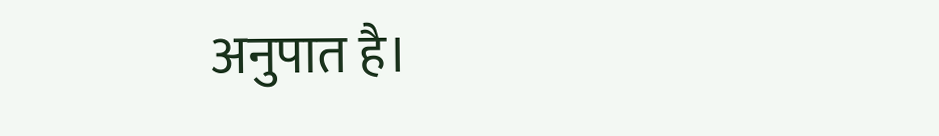अनुपात है।